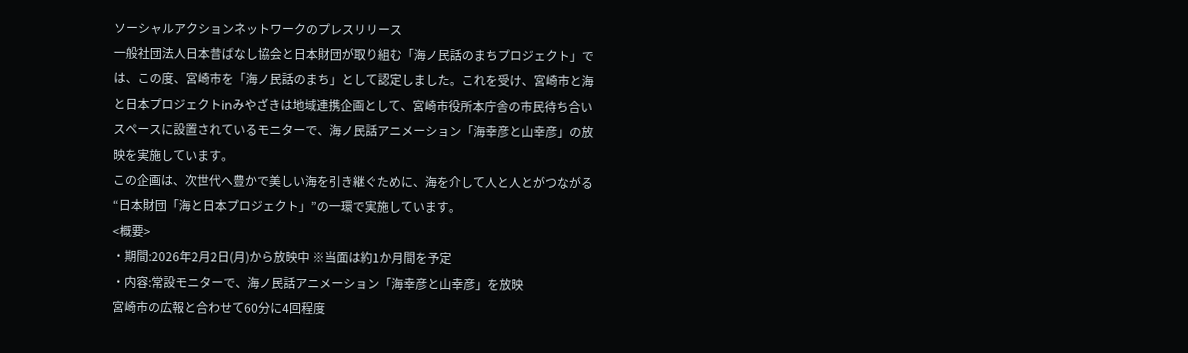ソーシャルアクションネットワークのプレスリリース
一般社団法人日本昔ばなし協会と日本財団が取り組む「海ノ民話のまちプロジェクト」では、この度、宮崎市を「海ノ民話のまち」として認定しました。これを受け、宮崎市と海と日本プロジェクトinみやざきは地域連携企画として、宮崎市役所本庁舎の市民待ち合いスペースに設置されているモニターで、海ノ民話アニメーション「海幸彦と山幸彦」の放映を実施しています。
この企画は、次世代へ豊かで美しい海を引き継ぐために、海を介して人と人とがつながる“日本財団「海と日本プロジェクト」”の一環で実施しています。
<概要>
・期間:2026年2月2日(月)から放映中 ※当面は約1か月間を予定
・内容:常設モニターで、海ノ民話アニメーション「海幸彦と山幸彦」を放映
宮崎市の広報と合わせて60分に4回程度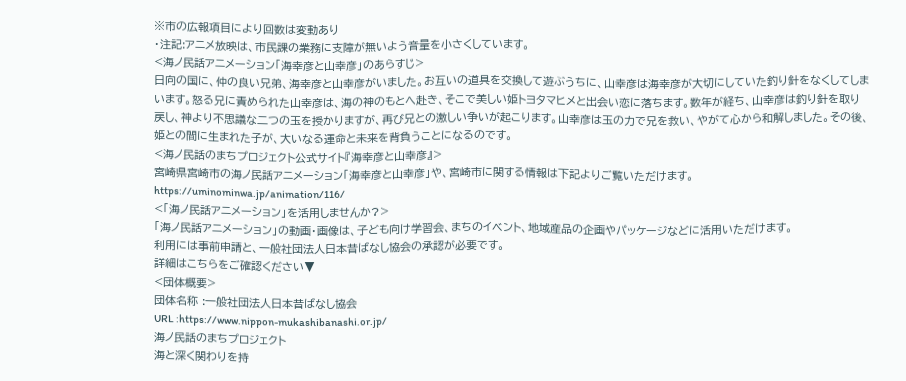※市の広報項目により回数は変動あり
・注記:アニメ放映は、市民課の業務に支障が無いよう音量を小さくしています。
<海ノ民話アニメーション「海幸彦と山幸彦」のあらすじ>
日向の国に、仲の良い兄弟、海幸彦と山幸彦がいました。お互いの道具を交換して遊ぶうちに、山幸彦は海幸彦が大切にしていた釣り針をなくしてしまいます。怒る兄に責められた山幸彦は、海の神のもとへ赴き、そこで美しい姫トヨタマヒメと出会い恋に落ちます。数年が経ち、山幸彦は釣り針を取り戻し、神より不思議な二つの玉を授かりますが、再び兄との激しい争いが起こります。山幸彦は玉の力で兄を救い、やがて心から和解しました。その後、姫との間に生まれた子が、大いなる運命と未来を背負うことになるのです。
<海ノ民話のまちプロジェクト公式サイト『海幸彦と山幸彦』>
宮崎県宮崎市の海ノ民話アニメーション「海幸彦と山幸彦」や、宮崎市に関する情報は下記よりご覧いただけます。
https://uminominwa.jp/animation/116/
<「海ノ民話アニメーション」を活用しませんか?>
「海ノ民話アニメーション」の動画・画像は、子ども向け学習会、まちのイベント、地域産品の企画やパッケージなどに活用いただけます。
利用には事前申請と、一般社団法人日本昔ばなし協会の承認が必要です。
詳細はこちらをご確認ください▼
<団体概要>
団体名称 :一般社団法人日本昔ばなし協会
URL :https://www.nippon-mukashibanashi.or.jp/
海ノ民話のまちプロジェクト
海と深く関わりを持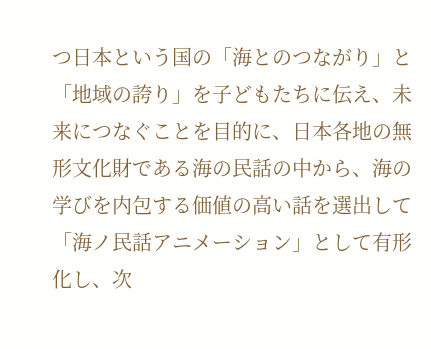つ日本という国の「海とのつながり」と「地域の誇り」を子どもたちに伝え、未来につなぐことを目的に、日本各地の無形文化財である海の民話の中から、海の学びを内包する価値の高い話を選出して「海ノ民話アニメーション」として有形化し、次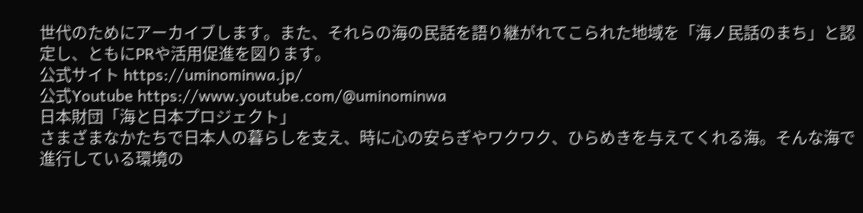世代のためにアーカイブします。また、それらの海の民話を語り継がれてこられた地域を「海ノ民話のまち」と認定し、ともにPRや活用促進を図ります。
公式サイト https://uminominwa.jp/
公式Youtube https://www.youtube.com/@uminominwa
日本財団「海と日本プロジェクト」
さまざまなかたちで日本人の暮らしを支え、時に心の安らぎやワクワク、ひらめきを与えてくれる海。そんな海で進行している環境の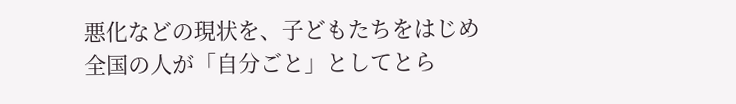悪化などの現状を、子どもたちをはじめ全国の人が「自分ごと」としてとら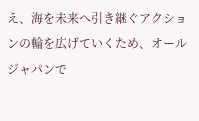え、海を未来へ引き継ぐアクションの輪を広げていくため、オールジャパンで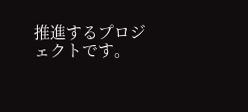推進するプロジェクトです。